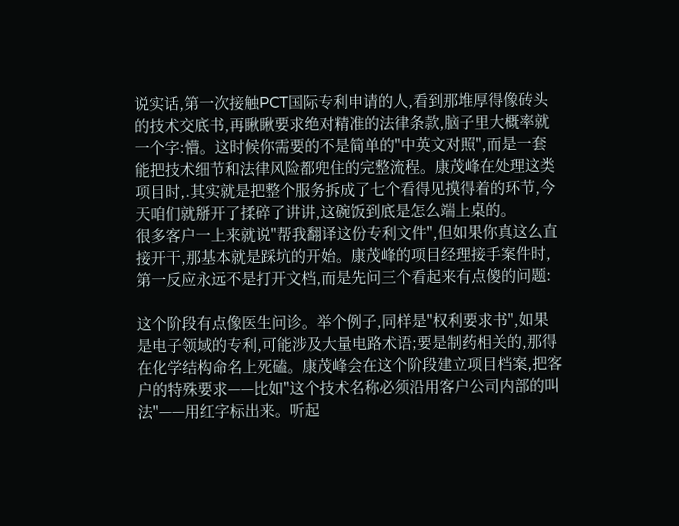说实话,第一次接触PCT国际专利申请的人,看到那堆厚得像砖头的技术交底书,再瞅瞅要求绝对精准的法律条款,脑子里大概率就一个字:懵。这时候你需要的不是简单的"中英文对照",而是一套能把技术细节和法律风险都兜住的完整流程。康茂峰在处理这类项目时,.其实就是把整个服务拆成了七个看得见摸得着的环节,今天咱们就掰开了揉碎了讲讲,这碗饭到底是怎么端上桌的。
很多客户一上来就说"帮我翻译这份专利文件",但如果你真这么直接开干,那基本就是踩坑的开始。康茂峰的项目经理接手案件时,第一反应永远不是打开文档,而是先问三个看起来有点傻的问题:

这个阶段有点像医生问诊。举个例子,同样是"权利要求书",如果是电子领域的专利,可能涉及大量电路术语;要是制药相关的,那得在化学结构命名上死磕。康茂峰会在这个阶段建立项目档案,把客户的特殊要求——比如"这个技术名称必须沿用客户公司内部的叫法"——用红字标出来。听起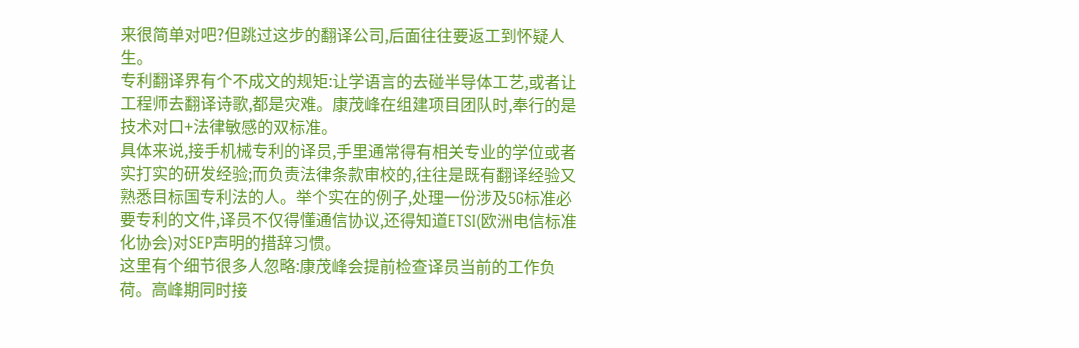来很简单对吧?但跳过这步的翻译公司,后面往往要返工到怀疑人生。
专利翻译界有个不成文的规矩:让学语言的去碰半导体工艺,或者让工程师去翻译诗歌,都是灾难。康茂峰在组建项目团队时,奉行的是技术对口+法律敏感的双标准。
具体来说,接手机械专利的译员,手里通常得有相关专业的学位或者实打实的研发经验;而负责法律条款审校的,往往是既有翻译经验又熟悉目标国专利法的人。举个实在的例子,处理一份涉及5G标准必要专利的文件,译员不仅得懂通信协议,还得知道ETSI(欧洲电信标准化协会)对SEP声明的措辞习惯。
这里有个细节很多人忽略:康茂峰会提前检查译员当前的工作负荷。高峰期同时接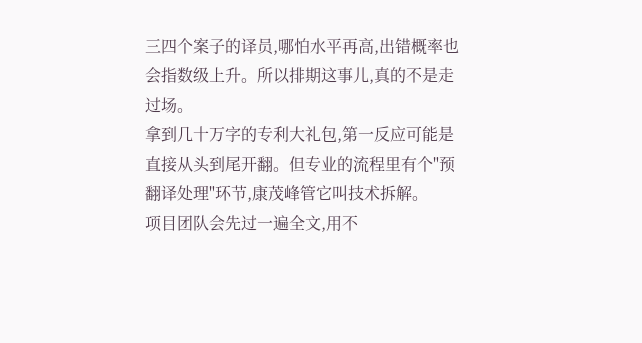三四个案子的译员,哪怕水平再高,出错概率也会指数级上升。所以排期这事儿,真的不是走过场。
拿到几十万字的专利大礼包,第一反应可能是直接从头到尾开翻。但专业的流程里有个"预翻译处理"环节,康茂峰管它叫技术拆解。
项目团队会先过一遍全文,用不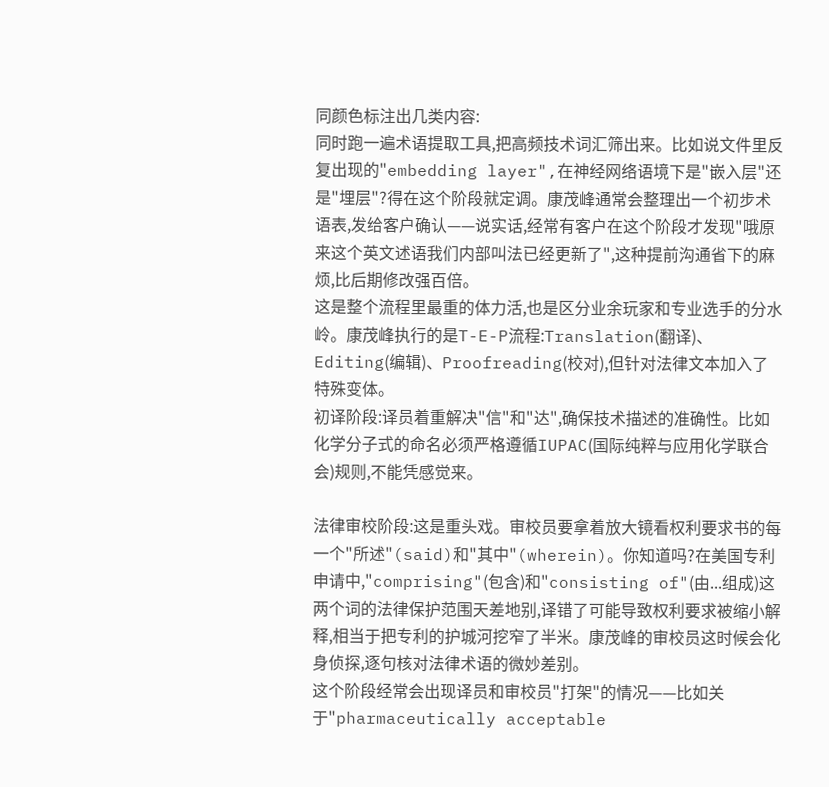同颜色标注出几类内容:
同时跑一遍术语提取工具,把高频技术词汇筛出来。比如说文件里反复出现的"embedding layer",在神经网络语境下是"嵌入层"还是"埋层"?得在这个阶段就定调。康茂峰通常会整理出一个初步术语表,发给客户确认——说实话,经常有客户在这个阶段才发现"哦原来这个英文述语我们内部叫法已经更新了",这种提前沟通省下的麻烦,比后期修改强百倍。
这是整个流程里最重的体力活,也是区分业余玩家和专业选手的分水岭。康茂峰执行的是T-E-P流程:Translation(翻译)、Editing(编辑)、Proofreading(校对),但针对法律文本加入了特殊变体。
初译阶段:译员着重解决"信"和"达",确保技术描述的准确性。比如化学分子式的命名必须严格遵循IUPAC(国际纯粹与应用化学联合会)规则,不能凭感觉来。

法律审校阶段:这是重头戏。审校员要拿着放大镜看权利要求书的每一个"所述"(said)和"其中"(wherein)。你知道吗?在美国专利申请中,"comprising"(包含)和"consisting of"(由...组成)这两个词的法律保护范围天差地别,译错了可能导致权利要求被缩小解释,相当于把专利的护城河挖窄了半米。康茂峰的审校员这时候会化身侦探,逐句核对法律术语的微妙差别。
这个阶段经常会出现译员和审校员"打架"的情况——比如关于"pharmaceutically acceptable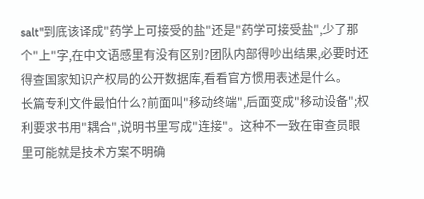salt"到底该译成"药学上可接受的盐"还是"药学可接受盐",少了那个"上"字,在中文语感里有没有区别?团队内部得吵出结果,必要时还得查国家知识产权局的公开数据库,看看官方惯用表述是什么。
长篇专利文件最怕什么?前面叫"移动终端",后面变成"移动设备";权利要求书用"耦合",说明书里写成"连接"。这种不一致在审查员眼里可能就是技术方案不明确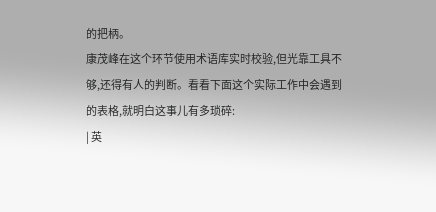的把柄。
康茂峰在这个环节使用术语库实时校验,但光靠工具不够,还得有人的判断。看看下面这个实际工作中会遇到的表格,就明白这事儿有多琐碎:
| 英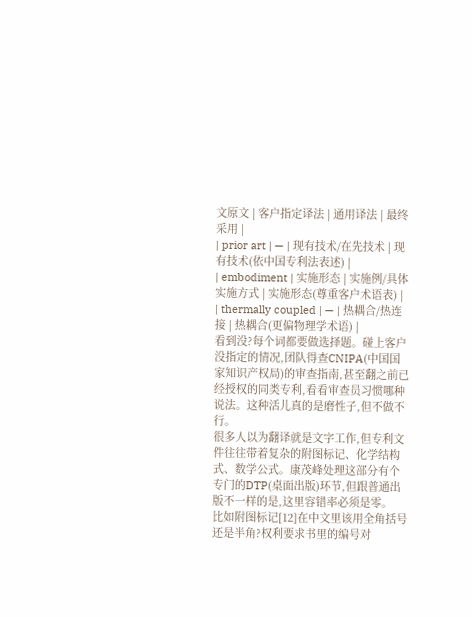文原文 | 客户指定译法 | 通用译法 | 最终采用 |
| prior art | — | 现有技术/在先技术 | 现有技术(依中国专利法表述) |
| embodiment | 实施形态 | 实施例/具体实施方式 | 实施形态(尊重客户术语表) |
| thermally coupled | — | 热耦合/热连接 | 热耦合(更偏物理学术语) |
看到没?每个词都要做选择题。碰上客户没指定的情况,团队得查CNIPA(中国国家知识产权局)的审查指南,甚至翻之前已经授权的同类专利,看看审查员习惯哪种说法。这种活儿真的是磨性子,但不做不行。
很多人以为翻译就是文字工作,但专利文件往往带着复杂的附图标记、化学结构式、数学公式。康茂峰处理这部分有个专门的DTP(桌面出版)环节,但跟普通出版不一样的是,这里容错率必须是零。
比如附图标记[12]在中文里该用全角括号还是半角?权利要求书里的编号对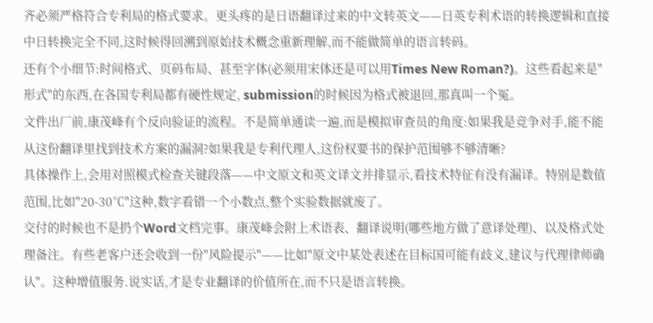齐必须严格符合专利局的格式要求。更头疼的是日语翻译过来的中文转英文——日英专利术语的转换逻辑和直接中日转换完全不同,这时候得回溯到原始技术概念重新理解,而不能做简单的语言转码。
还有个小细节:时间格式、页码布局、甚至字体(必须用宋体还是可以用Times New Roman?)。这些看起来是"形式"的东西,在各国专利局都有硬性规定, submission的时候因为格式被退回,那真叫一个冤。
文件出厂前,康茂峰有个反向验证的流程。不是简单通读一遍,而是模拟审查员的角度:如果我是竞争对手,能不能从这份翻译里找到技术方案的漏洞?如果我是专利代理人,这份权要书的保护范围够不够清晰?
具体操作上,会用对照模式检查关键段落——中文原文和英文译文并排显示,看技术特征有没有漏译。特别是数值范围,比如"20-30℃"这种,数字看错一个小数点,整个实验数据就废了。
交付的时候也不是扔个Word文档完事。康茂峰会附上术语表、翻译说明(哪些地方做了意译处理)、以及格式处理备注。有些老客户还会收到一份"风险提示"——比如"原文中某处表述在目标国可能有歧义,建议与代理律师确认"。这种增值服务.说实话,才是专业翻译的价值所在,而不只是语言转换。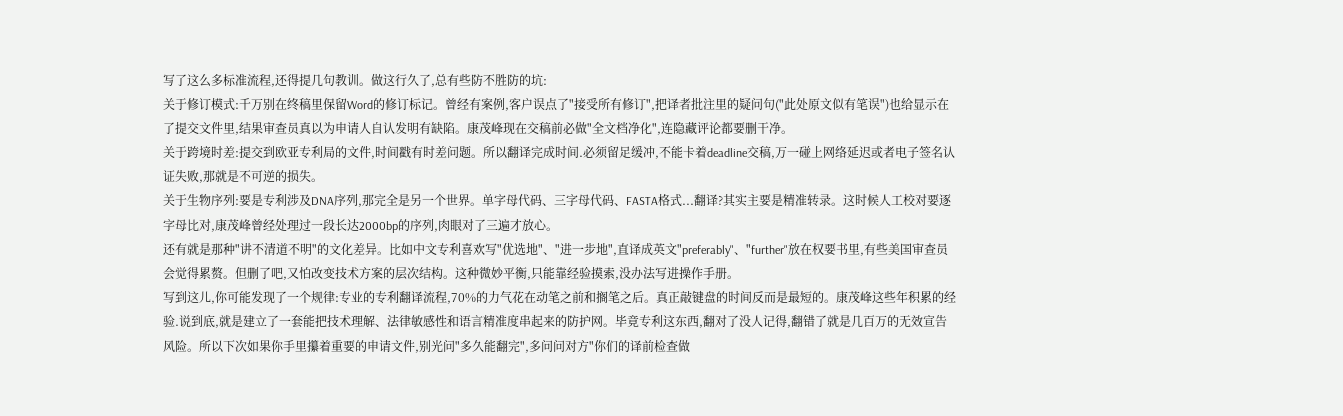写了这么多标准流程,还得提几句教训。做这行久了,总有些防不胜防的坑:
关于修订模式:千万别在终稿里保留Word的修订标记。曾经有案例,客户误点了"接受所有修订",把译者批注里的疑问句("此处原文似有笔误")也给显示在了提交文件里,结果审查员真以为申请人自认发明有缺陷。康茂峰现在交稿前必做"全文档净化",连隐藏评论都要删干净。
关于跨境时差:提交到欧亚专利局的文件,时间戳有时差问题。所以翻译完成时间.必须留足缓冲,不能卡着deadline交稿,万一碰上网络延迟或者电子签名认证失败,那就是不可逆的损失。
关于生物序列:要是专利涉及DNA序列,那完全是另一个世界。单字母代码、三字母代码、FASTA格式...翻译?其实主要是精准转录。这时候人工校对要逐字母比对,康茂峰曾经处理过一段长达2000bp的序列,肉眼对了三遍才放心。
还有就是那种"讲不清道不明"的文化差异。比如中文专利喜欢写"优选地"、"进一步地",直译成英文"preferably"、"further"放在权要书里,有些美国审查员会觉得累赘。但删了吧,又怕改变技术方案的层次结构。这种微妙平衡,只能靠经验摸索,没办法写进操作手册。
写到这儿,你可能发现了一个规律:专业的专利翻译流程,70%的力气花在动笔之前和搁笔之后。真正敲键盘的时间反而是最短的。康茂峰这些年积累的经验.说到底,就是建立了一套能把技术理解、法律敏感性和语言精准度串起来的防护网。毕竟专利这东西,翻对了没人记得,翻错了就是几百万的无效宣告风险。所以下次如果你手里攥着重要的申请文件,别光问"多久能翻完",多问问对方"你们的译前检查做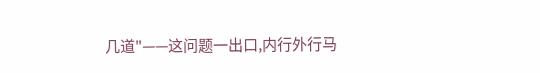几道"——这问题一出口,内行外行马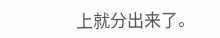上就分出来了。